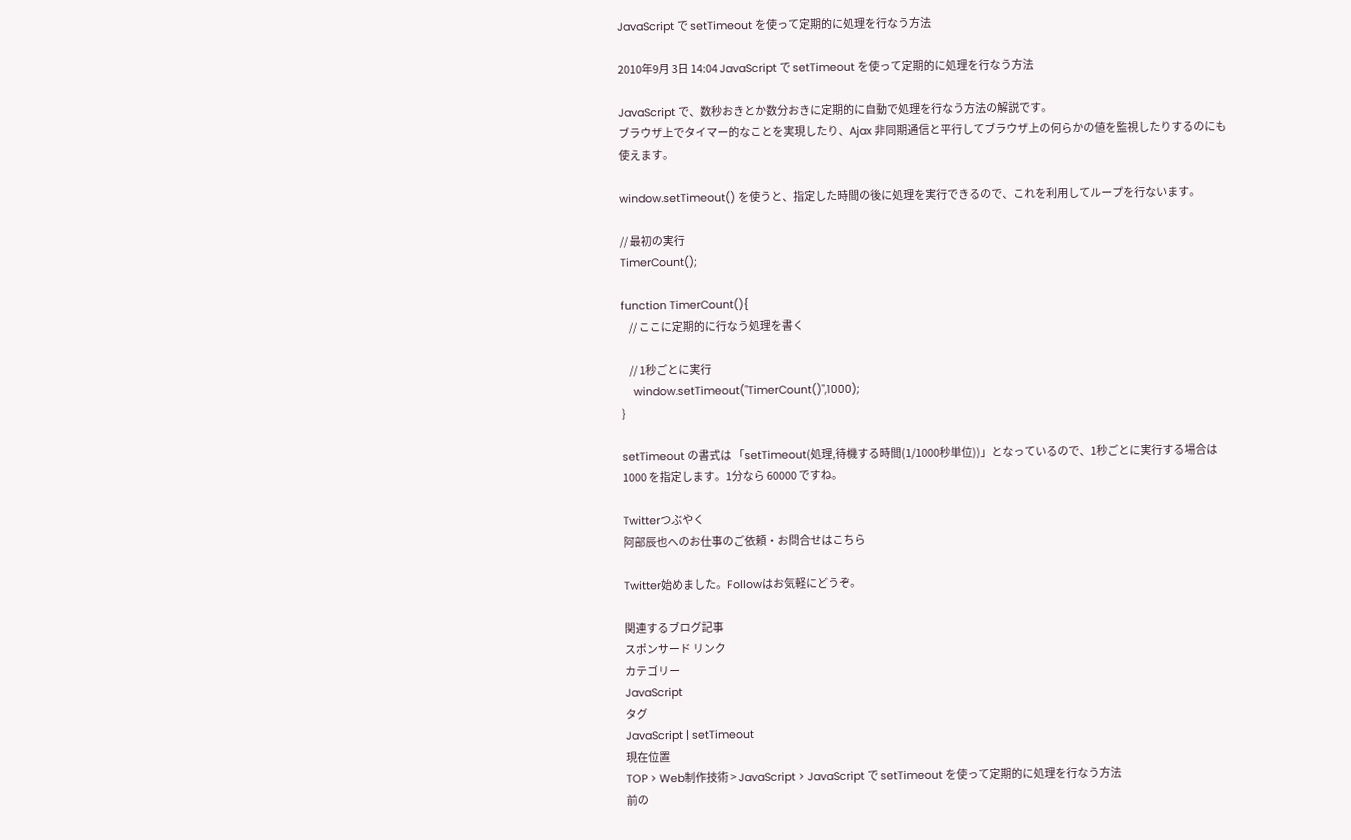JavaScript で setTimeout を使って定期的に処理を行なう方法

2010年9月 3日 14:04 JavaScript で setTimeout を使って定期的に処理を行なう方法

JavaScript で、数秒おきとか数分おきに定期的に自動で処理を行なう方法の解説です。
ブラウザ上でタイマー的なことを実現したり、Ajax 非同期通信と平行してブラウザ上の何らかの値を監視したりするのにも使えます。

window.setTimeout() を使うと、指定した時間の後に処理を実行できるので、これを利用してループを行ないます。

// 最初の実行
TimerCount();

function TimerCount(){
    // ここに定期的に行なう処理を書く

    // 1秒ごとに実行
    window.setTimeout("TimerCount()",1000);
}

setTimeout の書式は 「setTimeout(処理,待機する時間(1/1000秒単位))」となっているので、1秒ごとに実行する場合は 1000 を指定します。1分なら 60000 ですね。

Twitterつぶやく
阿部辰也へのお仕事のご依頼・お問合せはこちら

Twitter始めました。Followはお気軽にどうぞ。

関連するブログ記事
スポンサード リンク
カテゴリー
JavaScript
タグ
JavaScript | setTimeout
現在位置
TOP > Web制作技術 > JavaScript > JavaScript で setTimeout を使って定期的に処理を行なう方法
前の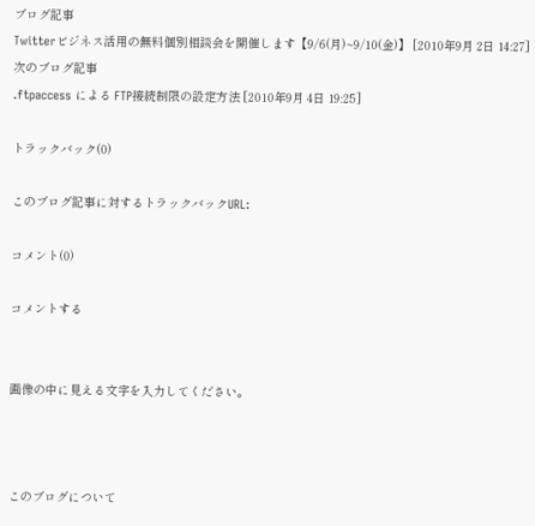ブログ記事
Twitterビジネス活用の無料個別相談会を開催します【9/6(月)~9/10(金)】 [2010年9月 2日 14:27]
次のブログ記事
.ftpaccess による FTP接続制限の設定方法 [2010年9月 4日 19:25]

トラックバック(0)

このブログ記事に対するトラックバックURL:

コメント(0)

コメントする


画像の中に見える文字を入力してください。



このブログについて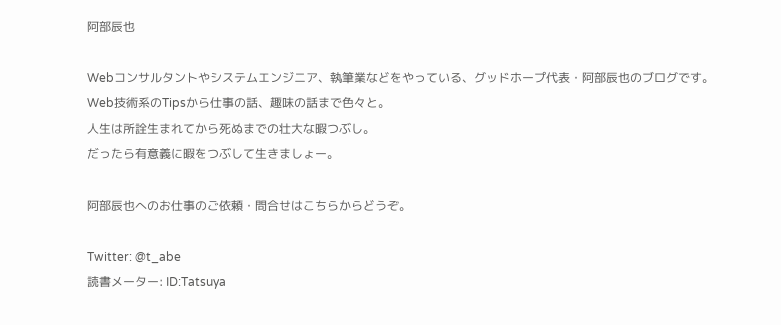阿部辰也

Webコンサルタントやシステムエンジニア、執筆業などをやっている、グッドホープ代表・阿部辰也のブログです。
Web技術系のTipsから仕事の話、趣味の話まで色々と。
人生は所詮生まれてから死ぬまでの壮大な暇つぶし。
だったら有意義に暇をつぶして生きましょー。

阿部辰也へのお仕事のご依頼・問合せはこちらからどうぞ。

Twitter: @t_abe
読書メーター: ID:Tatsuya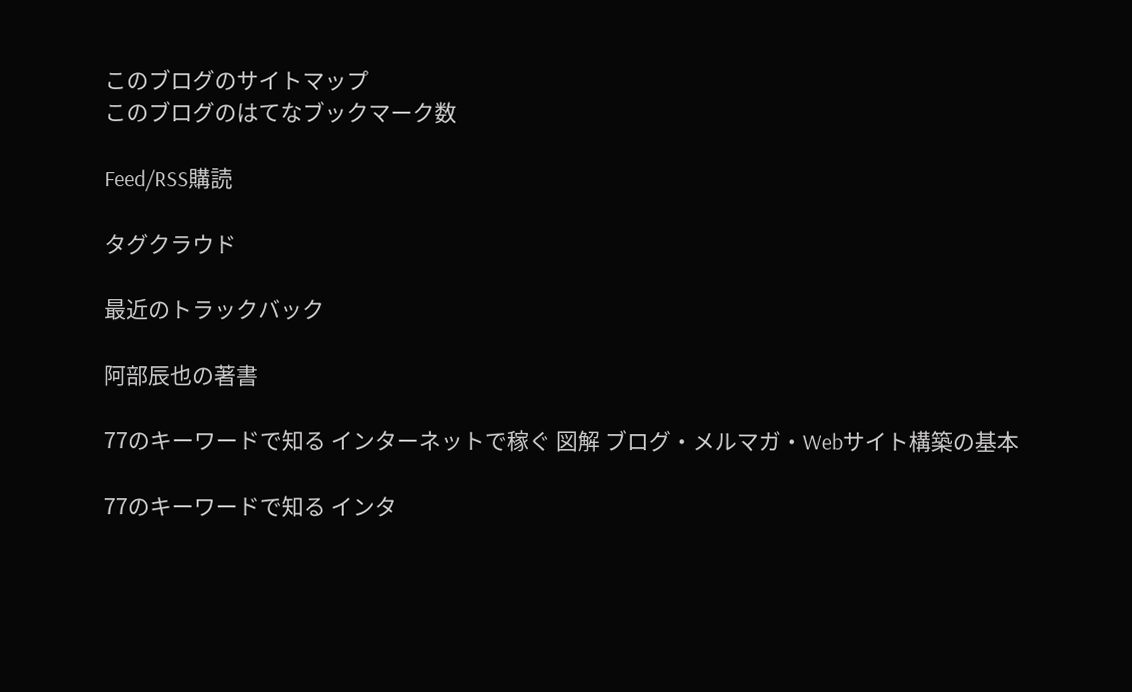このブログのサイトマップ
このブログのはてなブックマーク数

Feed/RSS購読

タグクラウド

最近のトラックバック

阿部辰也の著書

77のキーワードで知る インターネットで稼ぐ 図解 ブログ・メルマガ・Webサイト構築の基本

77のキーワードで知る インタ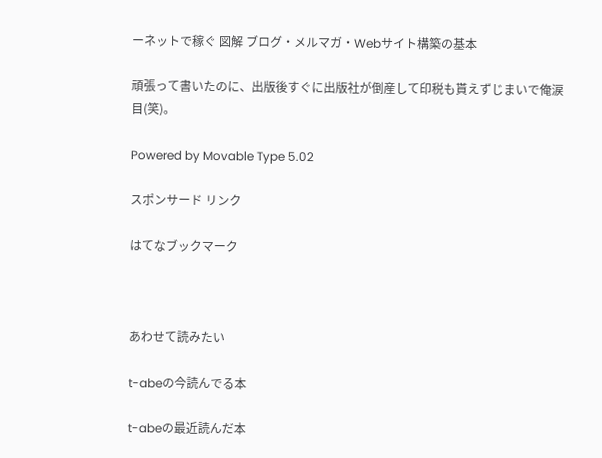ーネットで稼ぐ 図解 ブログ・メルマガ・Webサイト構築の基本

頑張って書いたのに、出版後すぐに出版社が倒産して印税も貰えずじまいで俺涙目(笑)。

Powered by Movable Type 5.02

スポンサード リンク

はてなブックマーク



あわせて読みたい

t-abeの今読んでる本

t-abeの最近読んだ本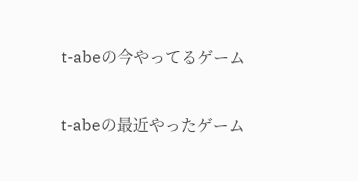t-abeの今やってるゲーム

t-abeの最近やったゲーム